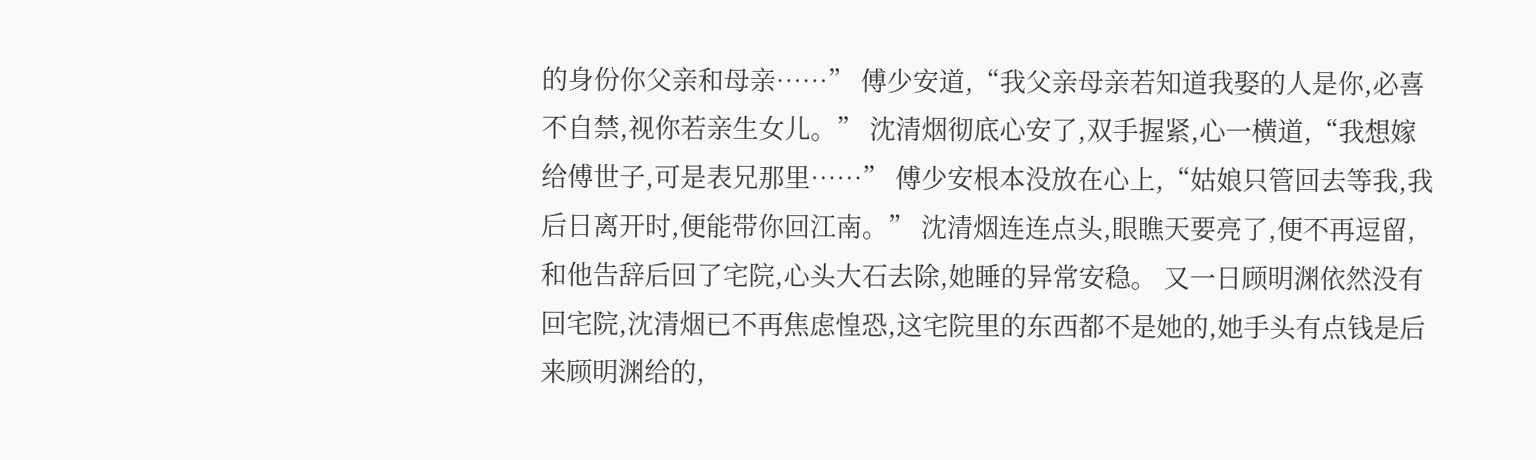的身份你父亲和母亲……” 傅少安道,“我父亲母亲若知道我娶的人是你,必喜不自禁,视你若亲生女儿。” 沈清烟彻底心安了,双手握紧,心一横道,“我想嫁给傅世子,可是表兄那里……” 傅少安根本没放在心上,“姑娘只管回去等我,我后日离开时,便能带你回江南。” 沈清烟连连点头,眼瞧天要亮了,便不再逗留,和他告辞后回了宅院,心头大石去除,她睡的异常安稳。 又一日顾明渊依然没有回宅院,沈清烟已不再焦虑惶恐,这宅院里的东西都不是她的,她手头有点钱是后来顾明渊给的,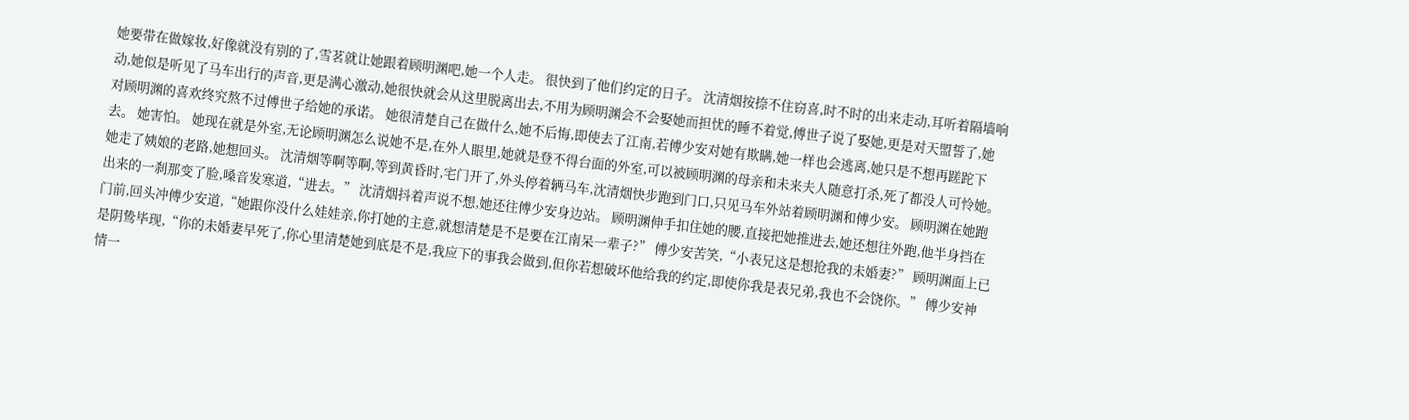她要带在做嫁妆,好像就没有别的了,雪茗就让她跟着顾明渊吧,她一个人走。 很快到了他们约定的日子。 沈清烟按捺不住窃喜,时不时的出来走动,耳听着隔墙响动,她似是听见了马车出行的声音,更是满心激动,她很快就会从这里脱离出去,不用为顾明渊会不会娶她而担忧的睡不着觉,傅世子说了娶她,更是对天盟誓了,她对顾明渊的喜欢终究熬不过傅世子给她的承诺。 她很清楚自己在做什么,她不后悔,即使去了江南,若傅少安对她有欺瞒,她一样也会逃离,她只是不想再蹉跎下去。 她害怕。 她现在就是外室,无论顾明渊怎么说她不是,在外人眼里,她就是登不得台面的外室,可以被顾明渊的母亲和未来夫人随意打杀,死了都没人可怜她。 她走了姨娘的老路,她想回头。 沈清烟等啊等啊,等到黄昏时,宅门开了,外头停着辆马车,沈清烟快步跑到门口,只见马车外站着顾明渊和傅少安。 顾明渊在她跑出来的一刹那变了脸,嗓音发寒道,“进去。” 沈清烟抖着声说不想,她还往傅少安身边站。 顾明渊伸手扣住她的腰,直接把她推进去,她还想往外跑,他半身挡在门前,回头冲傅少安道,“她跟你没什么娃娃亲,你打她的主意,就想清楚是不是要在江南呆一辈子?” 傅少安苦笑,“小表兄这是想抢我的未婚妻?” 顾明渊面上已是阴鸷毕现,“你的未婚妻早死了,你心里清楚她到底是不是,我应下的事我会做到,但你若想破坏他给我的约定,即使你我是表兄弟,我也不会饶你。” 傅少安神情一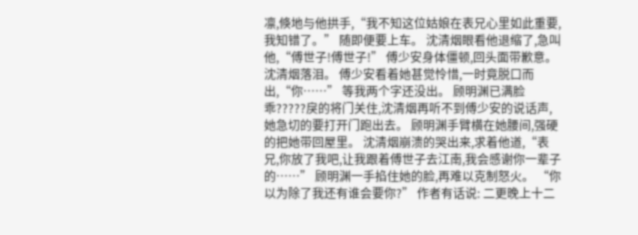凛,倏地与他拱手,“我不知这位姑娘在表兄心里如此重要,我知错了。” 随即便要上车。 沈清烟眼看他退缩了,急叫他,“傅世子!傅世子!” 傅少安身体僵顿,回头面带歉意。 沈清烟落泪。 傅少安看着她甚觉怜惜,一时竟脱口而出,“你……” 等我两个字还没出。 顾明渊已满脸乖?????戾的将门关住,沈清烟再听不到傅少安的说话声,她急切的要打开门跑出去。 顾明渊手臂横在她腰间,强硬的把她带回屋里。 沈清烟崩溃的哭出来,求着他道,“表兄,你放了我吧,让我跟着傅世子去江南,我会感谢你一辈子的……” 顾明渊一手掐住她的脸,再难以克制怒火。 “你以为除了我还有谁会要你?” 作者有话说: 二更晚上十二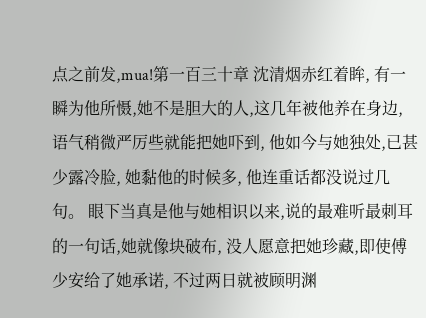点之前发,mua!第一百三十章 沈清烟赤红着眸, 有一瞬为他所慑,她不是胆大的人,这几年被他养在身边, 语气稍微严厉些就能把她吓到, 他如今与她独处,已甚少露冷脸, 她黏他的时候多, 他连重话都没说过几句。 眼下当真是他与她相识以来,说的最难听最刺耳的一句话,她就像块破布, 没人愿意把她珍藏,即使傅少安给了她承诺, 不过两日就被顾明渊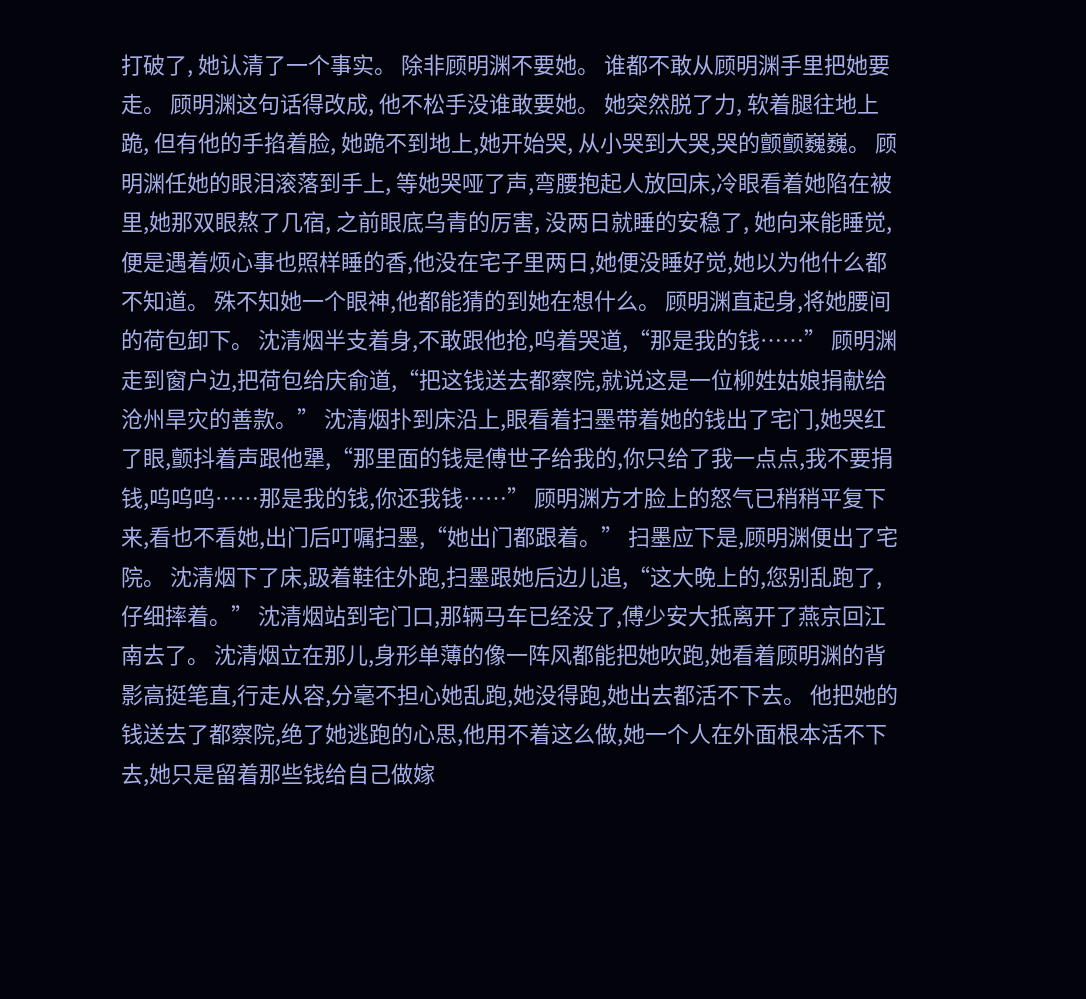打破了, 她认清了一个事实。 除非顾明渊不要她。 谁都不敢从顾明渊手里把她要走。 顾明渊这句话得改成, 他不松手没谁敢要她。 她突然脱了力, 软着腿往地上跪, 但有他的手掐着脸, 她跪不到地上,她开始哭, 从小哭到大哭,哭的颤颤巍巍。 顾明渊任她的眼泪滚落到手上, 等她哭哑了声,弯腰抱起人放回床,冷眼看着她陷在被里,她那双眼熬了几宿, 之前眼底乌青的厉害, 没两日就睡的安稳了, 她向来能睡觉,便是遇着烦心事也照样睡的香,他没在宅子里两日,她便没睡好觉,她以为他什么都不知道。 殊不知她一个眼神,他都能猜的到她在想什么。 顾明渊直起身,将她腰间的荷包卸下。 沈清烟半支着身,不敢跟他抢,呜着哭道,“那是我的钱……” 顾明渊走到窗户边,把荷包给庆俞道,“把这钱送去都察院,就说这是一位柳姓姑娘捐献给沧州旱灾的善款。” 沈清烟扑到床沿上,眼看着扫墨带着她的钱出了宅门,她哭红了眼,颤抖着声跟他犟,“那里面的钱是傅世子给我的,你只给了我一点点,我不要捐钱,呜呜呜……那是我的钱,你还我钱……” 顾明渊方才脸上的怒气已稍稍平复下来,看也不看她,出门后叮嘱扫墨,“她出门都跟着。” 扫墨应下是,顾明渊便出了宅院。 沈清烟下了床,趿着鞋往外跑,扫墨跟她后边儿追,“这大晚上的,您别乱跑了,仔细摔着。” 沈清烟站到宅门口,那辆马车已经没了,傅少安大抵离开了燕京回江南去了。 沈清烟立在那儿,身形单薄的像一阵风都能把她吹跑,她看着顾明渊的背影高挺笔直,行走从容,分毫不担心她乱跑,她没得跑,她出去都活不下去。 他把她的钱送去了都察院,绝了她逃跑的心思,他用不着这么做,她一个人在外面根本活不下去,她只是留着那些钱给自己做嫁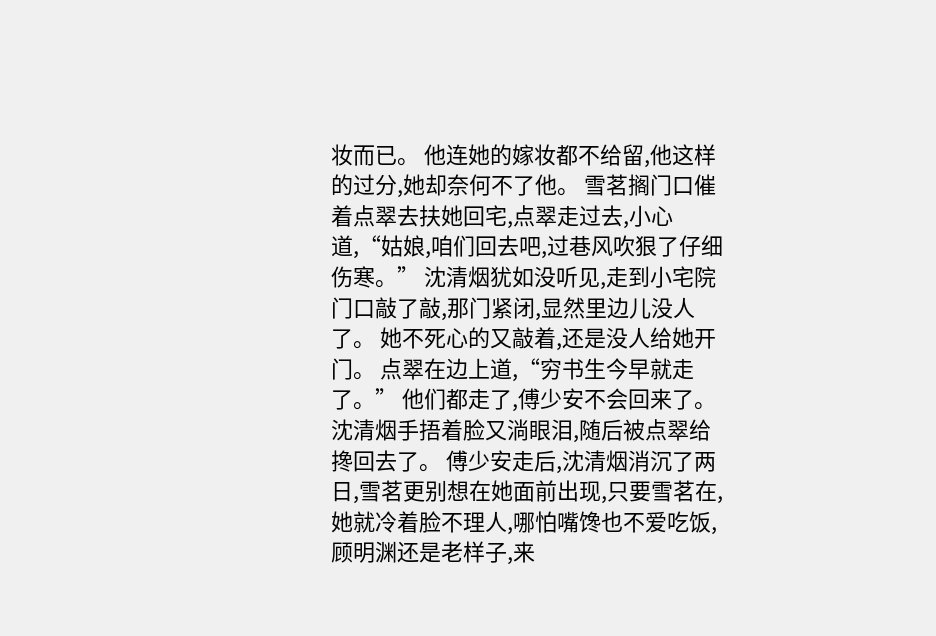妆而已。 他连她的嫁妆都不给留,他这样的过分,她却奈何不了他。 雪茗搁门口催着点翠去扶她回宅,点翠走过去,小心道,“姑娘,咱们回去吧,过巷风吹狠了仔细伤寒。” 沈清烟犹如没听见,走到小宅院门口敲了敲,那门紧闭,显然里边儿没人了。 她不死心的又敲着,还是没人给她开门。 点翠在边上道,“穷书生今早就走了。” 他们都走了,傅少安不会回来了。 沈清烟手捂着脸又淌眼泪,随后被点翠给搀回去了。 傅少安走后,沈清烟消沉了两日,雪茗更别想在她面前出现,只要雪茗在,她就冷着脸不理人,哪怕嘴馋也不爱吃饭,顾明渊还是老样子,来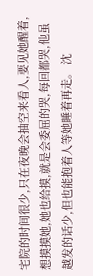宅院的时间很少,只在夜晚会抽空来看人,要见她醒着,想摸摸她,她也给摸,就是会委屈的哭,每回都哭,他虽越发的话少,但也能抱着人等她睡着再走。 沈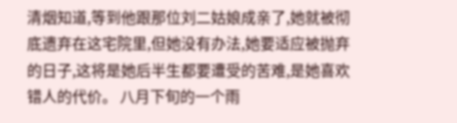清烟知道,等到他跟那位刘二姑娘成亲了,她就被彻底遗弃在这宅院里,但她没有办法,她要适应被抛弃的日子,这将是她后半生都要遭受的苦难,是她喜欢错人的代价。 八月下旬的一个雨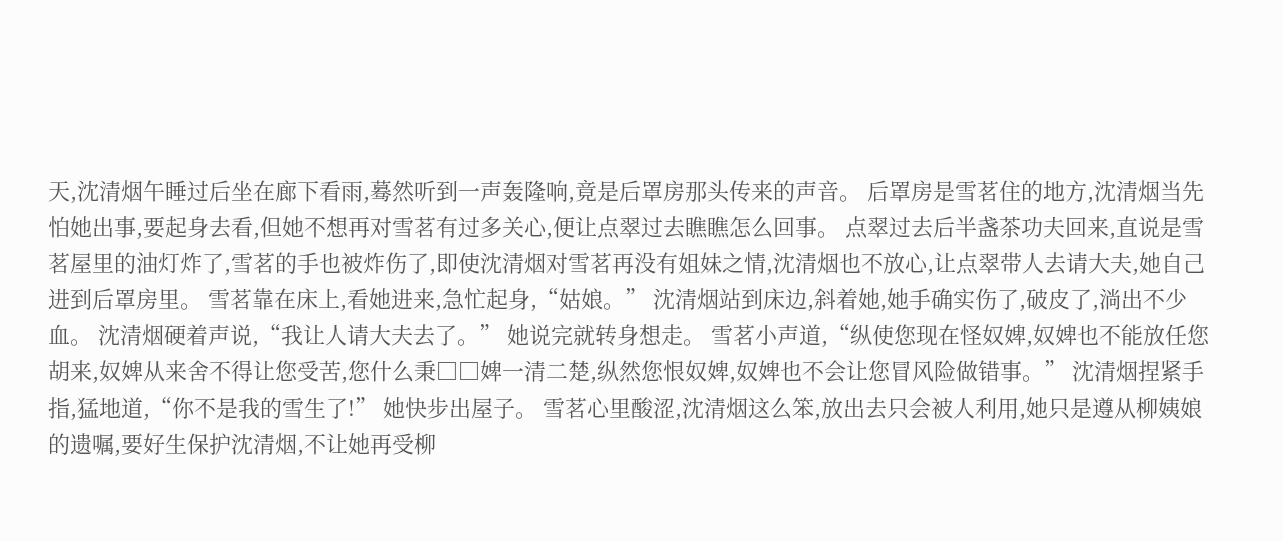天,沈清烟午睡过后坐在廊下看雨,蓦然听到一声轰隆响,竟是后罩房那头传来的声音。 后罩房是雪茗住的地方,沈清烟当先怕她出事,要起身去看,但她不想再对雪茗有过多关心,便让点翠过去瞧瞧怎么回事。 点翠过去后半盏茶功夫回来,直说是雪茗屋里的油灯炸了,雪茗的手也被炸伤了,即使沈清烟对雪茗再没有姐妹之情,沈清烟也不放心,让点翠带人去请大夫,她自己进到后罩房里。 雪茗靠在床上,看她进来,急忙起身,“姑娘。” 沈清烟站到床边,斜着她,她手确实伤了,破皮了,淌出不少血。 沈清烟硬着声说,“我让人请大夫去了。” 她说完就转身想走。 雪茗小声道,“纵使您现在怪奴婢,奴婢也不能放任您胡来,奴婢从来舍不得让您受苦,您什么秉□□婢一清二楚,纵然您恨奴婢,奴婢也不会让您冒风险做错事。” 沈清烟捏紧手指,猛地道,“你不是我的雪生了!” 她快步出屋子。 雪茗心里酸涩,沈清烟这么笨,放出去只会被人利用,她只是遵从柳姨娘的遗嘱,要好生保护沈清烟,不让她再受柳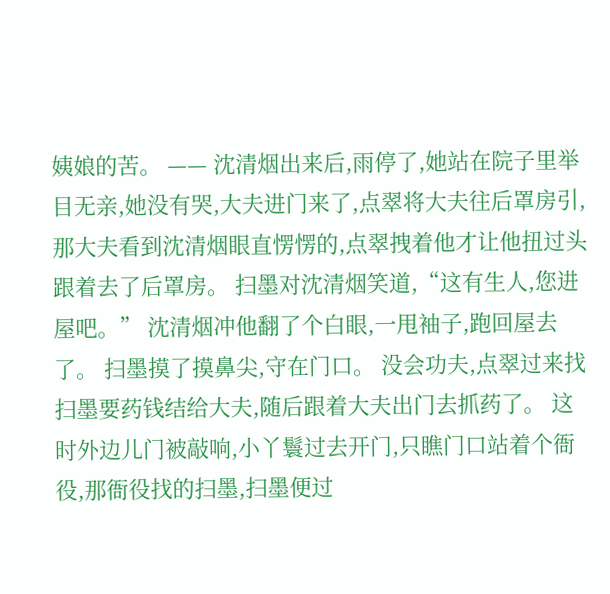姨娘的苦。 —— 沈清烟出来后,雨停了,她站在院子里举目无亲,她没有哭,大夫进门来了,点翠将大夫往后罩房引,那大夫看到沈清烟眼直愣愣的,点翠拽着他才让他扭过头跟着去了后罩房。 扫墨对沈清烟笑道,“这有生人,您进屋吧。” 沈清烟冲他翻了个白眼,一甩袖子,跑回屋去了。 扫墨摸了摸鼻尖,守在门口。 没会功夫,点翠过来找扫墨要药钱结给大夫,随后跟着大夫出门去抓药了。 这时外边儿门被敲响,小丫鬟过去开门,只瞧门口站着个衙役,那衙役找的扫墨,扫墨便过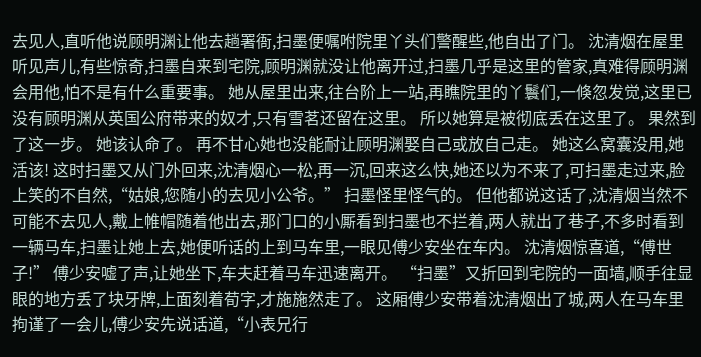去见人,直听他说顾明渊让他去趟署衙,扫墨便嘱咐院里丫头们警醒些,他自出了门。 沈清烟在屋里听见声儿,有些惊奇,扫墨自来到宅院,顾明渊就没让他离开过,扫墨几乎是这里的管家,真难得顾明渊会用他,怕不是有什么重要事。 她从屋里出来,往台阶上一站,再瞧院里的丫鬟们,一倏忽发觉,这里已没有顾明渊从英国公府带来的奴才,只有雪茗还留在这里。 所以她算是被彻底丢在这里了。 果然到了这一步。 她该认命了。 再不甘心她也没能耐让顾明渊娶自己或放自己走。 她这么窝囊没用,她活该! 这时扫墨又从门外回来,沈清烟心一松,再一沉,回来这么快,她还以为不来了,可扫墨走过来,脸上笑的不自然,“姑娘,您随小的去见小公爷。” 扫墨怪里怪气的。 但他都说这话了,沈清烟当然不可能不去见人,戴上帷帽随着他出去,那门口的小厮看到扫墨也不拦着,两人就出了巷子,不多时看到一辆马车,扫墨让她上去,她便听话的上到马车里,一眼见傅少安坐在车内。 沈清烟惊喜道,“傅世子!” 傅少安嘘了声,让她坐下,车夫赶着马车迅速离开。 “扫墨”又折回到宅院的一面墙,顺手往显眼的地方丢了块牙牌,上面刻着荀字,才施施然走了。 这厢傅少安带着沈清烟出了城,两人在马车里拘谨了一会儿,傅少安先说话道,“小表兄行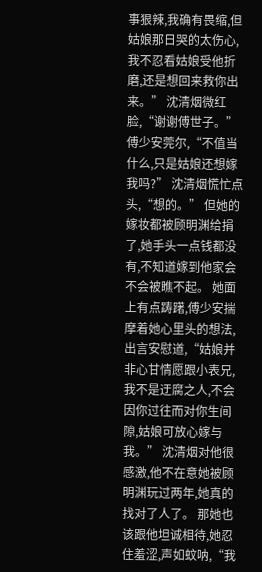事狠辣,我确有畏缩,但姑娘那日哭的太伤心,我不忍看姑娘受他折磨,还是想回来救你出来。” 沈清烟微红脸,“谢谢傅世子。” 傅少安莞尔,“不值当什么,只是姑娘还想嫁我吗?” 沈清烟慌忙点头,“想的。” 但她的嫁妆都被顾明渊给捐了,她手头一点钱都没有,不知道嫁到他家会不会被瞧不起。 她面上有点踌躇,傅少安揣摩着她心里头的想法,出言安慰道,“姑娘并非心甘情愿跟小表兄,我不是迂腐之人,不会因你过往而对你生间隙,姑娘可放心嫁与我。” 沈清烟对他很感激,他不在意她被顾明渊玩过两年,她真的找对了人了。 那她也该跟他坦诚相待,她忍住羞涩,声如蚊呐,“我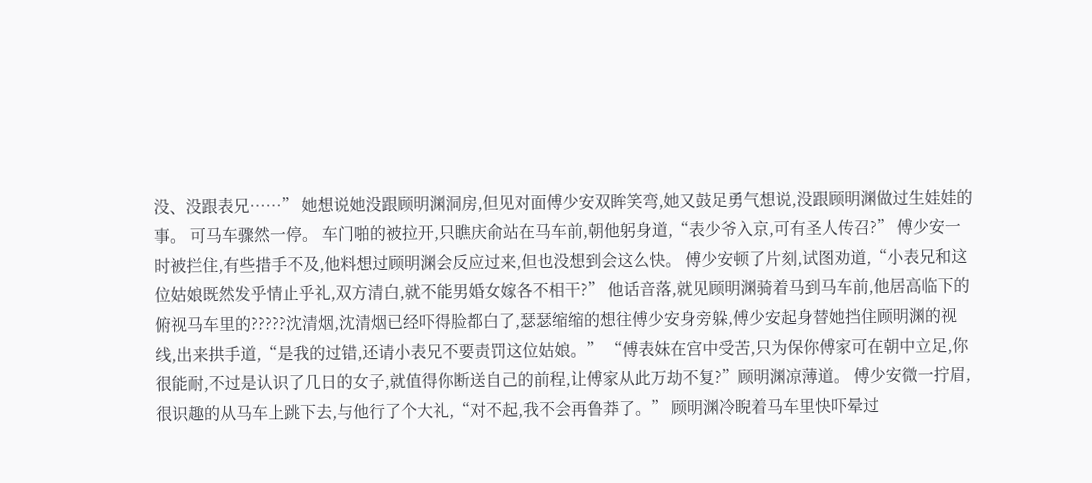没、没跟表兄……” 她想说她没跟顾明渊洞房,但见对面傅少安双眸笑弯,她又鼓足勇气想说,没跟顾明渊做过生娃娃的事。 可马车骤然一停。 车门啪的被拉开,只瞧庆俞站在马车前,朝他躬身道,“表少爷入京,可有圣人传召?” 傅少安一时被拦住,有些措手不及,他料想过顾明渊会反应过来,但也没想到会这么快。 傅少安顿了片刻,试图劝道,“小表兄和这位姑娘既然发乎情止乎礼,双方清白,就不能男婚女嫁各不相干?” 他话音落,就见顾明渊骑着马到马车前,他居高临下的俯视马车里的?????沈清烟,沈清烟已经吓得脸都白了,瑟瑟缩缩的想往傅少安身旁躲,傅少安起身替她挡住顾明渊的视线,出来拱手道,“是我的过错,还请小表兄不要责罚这位姑娘。” “傅表妹在宫中受苦,只为保你傅家可在朝中立足,你很能耐,不过是认识了几日的女子,就值得你断送自己的前程,让傅家从此万劫不复?”顾明渊凉薄道。 傅少安微一拧眉,很识趣的从马车上跳下去,与他行了个大礼,“对不起,我不会再鲁莽了。” 顾明渊冷睨着马车里快吓晕过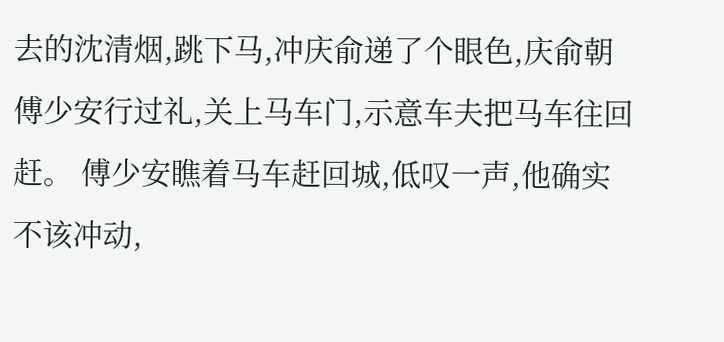去的沈清烟,跳下马,冲庆俞递了个眼色,庆俞朝傅少安行过礼,关上马车门,示意车夫把马车往回赶。 傅少安瞧着马车赶回城,低叹一声,他确实不该冲动,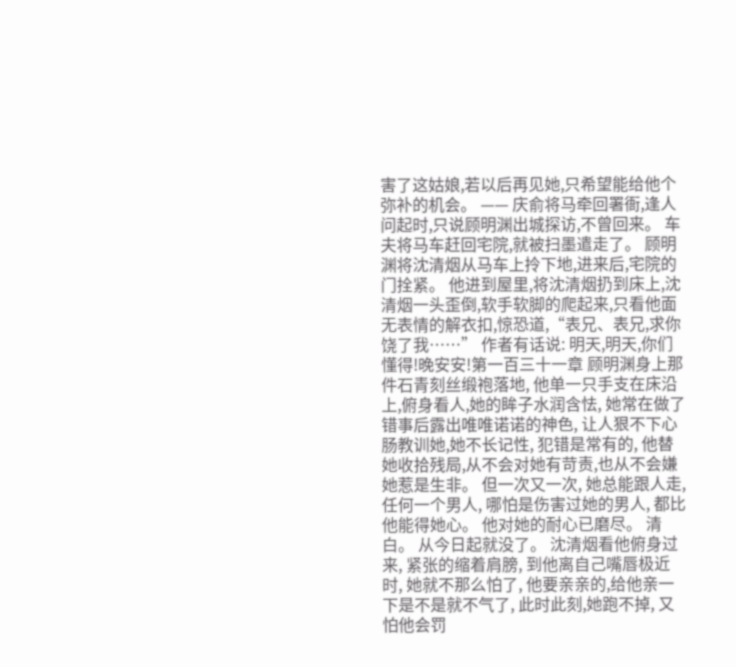害了这姑娘,若以后再见她,只希望能给他个弥补的机会。 —— 庆俞将马牵回署衙,逢人问起时,只说顾明渊出城探访,不曾回来。 车夫将马车赶回宅院,就被扫墨遣走了。 顾明渊将沈清烟从马车上拎下地,进来后,宅院的门拴紧。 他进到屋里,将沈清烟扔到床上,沈清烟一头歪倒,软手软脚的爬起来,只看他面无表情的解衣扣,惊恐道,“表兄、表兄,求你饶了我……” 作者有话说: 明天,明天,你们懂得!晚安安!第一百三十一章 顾明渊身上那件石青刻丝缎袍落地, 他单一只手支在床沿上,俯身看人,她的眸子水润含怯, 她常在做了错事后露出唯唯诺诺的神色, 让人狠不下心肠教训她,她不长记性, 犯错是常有的, 他替她收拾残局,从不会对她有苛责,也从不会嫌她惹是生非。 但一次又一次, 她总能跟人走,任何一个男人, 哪怕是伤害过她的男人, 都比他能得她心。 他对她的耐心已磨尽。 清白。 从今日起就没了。 沈清烟看他俯身过来, 紧张的缩着肩膀, 到他离自己嘴唇极近时, 她就不那么怕了, 他要亲亲的,给他亲一下是不是就不气了, 此时此刻,她跑不掉, 又怕他会罚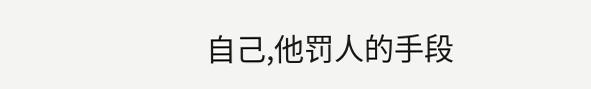自己,他罚人的手段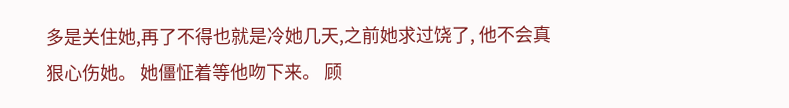多是关住她,再了不得也就是冷她几天,之前她求过饶了, 他不会真狠心伤她。 她僵怔着等他吻下来。 顾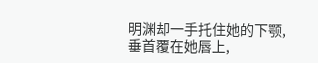明渊却一手托住她的下颚, 垂首覆在她唇上,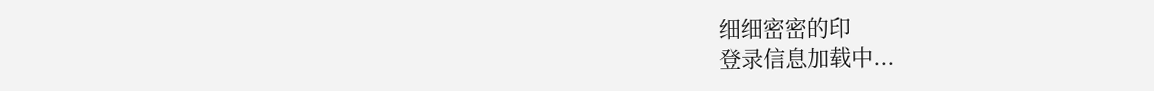细细密密的印
登录信息加载中...